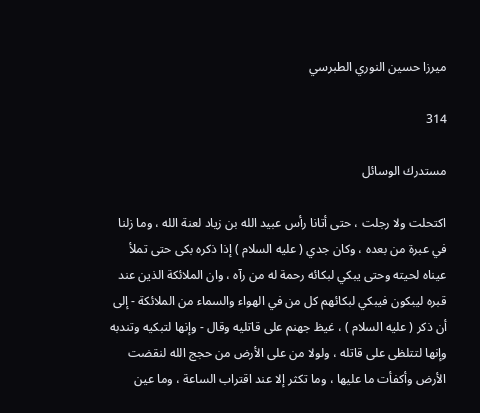ميرزا حسين النوري الطبرسي

314

مستدرك الوسائل

اكتحلت ولا رجلت ، حتى أتانا رأس عبيد الله بن زياد لعنة الله ، وما زلنا في عبرة من بعده ، وكان جدي ( عليه السلام ) إذا ذكره بكى حتى تملأ عيناه لحيته وحتى يبكي لبكائه رحمة له من رآه ، وان الملائكة الذين عند قبره ليبكون فيبكي لبكائهم كل من في الهواء والسماء من الملائكة - إلى أن ذكر ( عليه السلام ) ، غيظ جهنم على قاتليه وقال - وإنها لتبكيه وتندبه وإنها لتتلظى على قاتله ، ولولا من على الأرض من حجج الله لنقضت الأرض وأكفأت ما عليها ، وما تكثر إلا عند اقتراب الساعة ، وما عين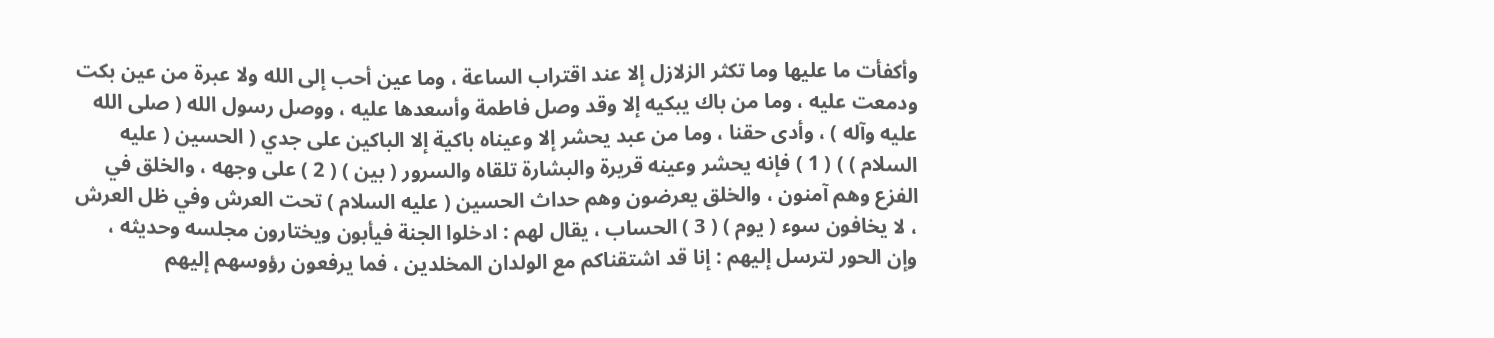وأكفأت ما عليها وما تكثر الزلازل إلا عند اقتراب الساعة ، وما عين أحب إلى الله ولا عبرة من عين بكت ودمعت عليه ، وما من باك يبكيه إلا وقد وصل فاطمة وأسعدها عليه ، ووصل رسول الله ( صلى الله عليه وآله ) ، وأدى حقنا ، وما من عبد يحشر إلا وعيناه باكية إلا الباكين على جدي ( الحسين ( عليه السلام ) ) ( 1 ) فإنه يحشر وعينه قريرة والبشارة تلقاه والسرور ( بين ) ( 2 ) على وجهه ، والخلق في الفزع وهم آمنون ، والخلق يعرضون وهم حداث الحسين ( عليه السلام ) تحت العرش وفي ظل العرش ، لا يخافون سوء ( يوم ) ( 3 ) الحساب ، يقال لهم : ادخلوا الجنة فيأبون ويختارون مجلسه وحديثه ، وإن الحور لترسل إليهم : إنا قد اشتقناكم مع الولدان المخلدين ، فما يرفعون رؤوسهم إليهم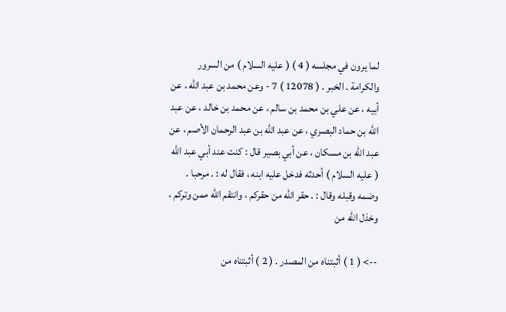لما يرون في مجلسه ( 4 ) ( عليه السلام ) من السرور والكرامة . الخبر . ( 12078 ) 7 - وعن محمد بن عبد الله ، عن أبيه ، عن علي بن محمد بن سالم ، عن محمد بن خالد ، عن عبد الله بن حماد البصري ، عن عبد الله بن عبد الرحمان الأصم ، عن عبد الله بن مسكان ، عن أبي بصير قال : كنت عند أبي عبد الله ( عليه السلام ) أحدثه فدخل عليه ابنه ، فقال له : . مرحبا . وضمه وقبله وقال : . حقر الله من حقركم ، وانتقم الله ممن وتركم ، وخذل الله من

--> ( 1 ) أثبتناه من المصدر . ( 2 ) أثبتناه من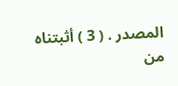المصدر . ( 3 ) أثبتناه من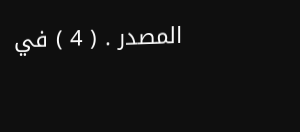المصدر . ( 4 ) في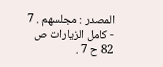المصدر : مجلسهم . 7 - كامل الزيارات ص 82 ح 7 .